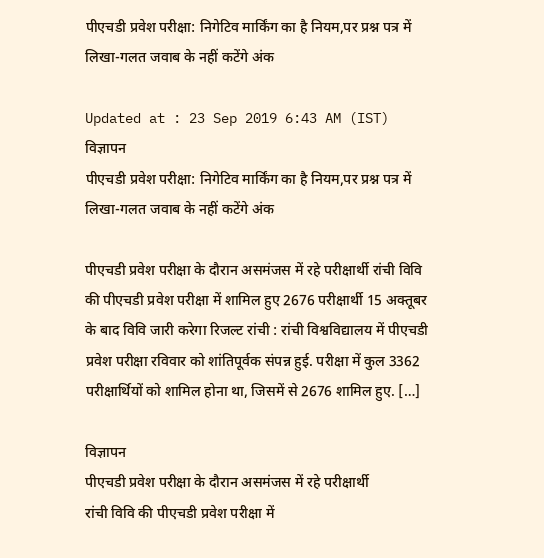पीएचडी प्रवेश परीक्षा: निगेटिव मार्किंग का है नियम,पर प्रश्न पत्र में लिखा-गलत जवाब के नहीं कटेंगे अंक

Updated at : 23 Sep 2019 6:43 AM (IST)
विज्ञापन
पीएचडी प्रवेश परीक्षा: निगेटिव मार्किंग का है नियम,पर प्रश्न पत्र में लिखा-गलत जवाब के नहीं कटेंगे अंक

पीएचडी प्रवेश परीक्षा के दौरान असमंजस में रहे परीक्षार्थी रांची विवि की पीएचडी प्रवेश परीक्षा में शामिल हुए 2676 परीक्षार्थी 15 अक्तूबर के बाद विवि जारी करेगा रिजल्ट रांची : रांची विश्वविद्यालय में पीएचडी प्रवेश परीक्षा रविवार को शांतिपूर्वक संपन्न हुई. परीक्षा में कुल 3362 परीक्षार्थियों को शामिल होना था, जिसमें से 2676 शामिल हुए. […]

विज्ञापन
पीएचडी प्रवेश परीक्षा के दौरान असमंजस में रहे परीक्षार्थी
रांची विवि की पीएचडी प्रवेश परीक्षा में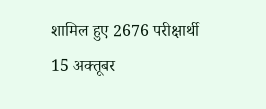शामिल हुए 2676 परीक्षार्थी
15 अक्तूबर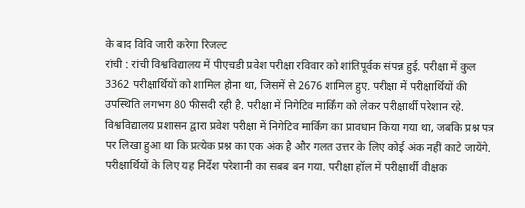के बाद विवि जारी करेगा रिजल्ट
रांची : रांची विश्वविद्यालय में पीएचडी प्रवेश परीक्षा रविवार को शांतिपूर्वक संपन्न हुई. परीक्षा में कुल 3362 परीक्षार्थियों को शामिल होना था, जिसमें से 2676 शामिल हुए. परीक्षा में परीक्षार्थियों की उपस्थिति लगभग 80 फीसदी रही है. परीक्षा में निगेटिव मार्किंग को लेकर परीक्षार्थी परेशान रहे. विश्वविद्यालय प्रशासन द्वारा प्रवेश परीक्षा में निगेटिव मार्किंग का प्रावधान किया गया था, जबकि प्रश्न पत्र पर लिखा हुआ था कि प्रत्येक प्रश्न का एक अंक है और गलत उत्तर के लिए कोई अंक नहीं काटे जायेंगे.
परीक्षार्थियों के लिए यह निर्देश परेशानी का सबब बन गया. परीक्षा हॉल में परीक्षार्थी वीक्षक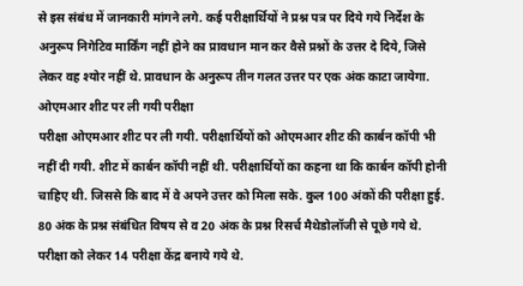से इस संबंध में जानकारी मांगने लगे. कई परीक्षार्थियों ने प्रश्न पत्र पर दिये गये निर्देश के अनुरूप निगेटिव मार्किंग नहीं होने का प्रावधान मान कर वैसे प्रश्नों के उत्तर दे दिये, जिसे लेकर वह श्योर नहीं थे. प्रावधान के अनुरूप तीन गलत उत्तर पर एक अंक काटा जायेगा.
ओएमआर शीट पर ली गयी परीक्षा
परीक्षा ओएमआर शीट पर ली गयी. परीक्षार्थियों को ओएमआर शीट की कार्बन कॉपी भी नहीं दी गयी. शीट में कार्बन कॉपी नहीं थी. परीक्षार्थियों का कहना था कि कार्बन कॉपी होनी चाहिए थी. जिससे कि बाद में वे अपने उत्तर को मिला सके. कुल 100 अंकों की परीक्षा हुई. 80 अंक के प्रश्न संबंधित विषय से व 20 अंक के प्रश्न रिसर्च मैथेडोलॉजी से पूछे गये थे.
परीक्षा को लेकर 14 परीक्षा केंद्र बनाये गये थे.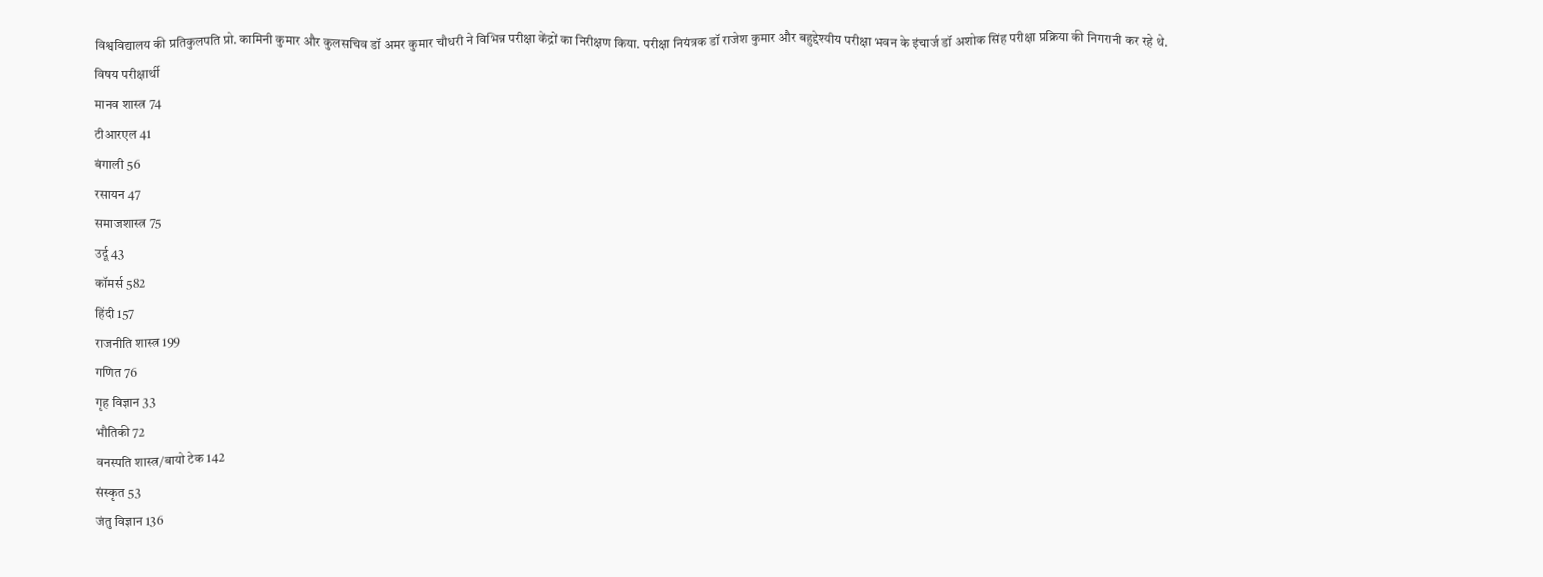विश्वविद्यालय की प्रतिकुलपति प्रो. कामिनी कुमार और कुलसचिव डॉ अमर कुमार चौधरी ने विभिन्न परीक्षा केंद्रों का निरीक्षण किया. परीक्षा नियंत्रक डॉ राजेश कुमार और बहुद्देश्यीय परीक्षा भवन के इंचार्ज डॉ अशोक सिंह परीक्षा प्रक्रिया की निगरानी कर रहे थे.
विषय परीक्षार्थी
मानव शास्त्र 74
टीआरएल 41
बंगाली 56
रसायन 47
समाजशास्त्र 75
उर्दू 43
कॉमर्स 582
हिंदी 157
राजनीति शास्त्र 199
गणित 76
गृह विज्ञान 33
भौतिकी 72
वनस्पति शास्त्र/बायो टेक 142
संस्कृत 53
जंतु विज्ञान 136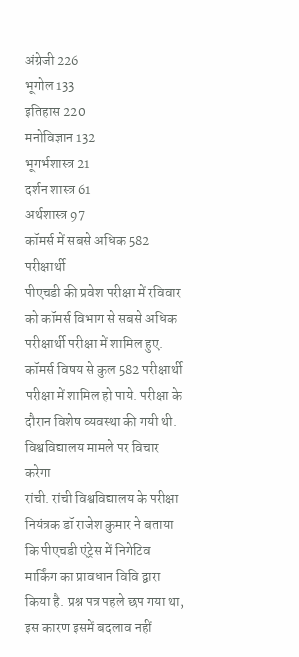अंग्रेजी 226
भूगोल 133
इतिहास 220
मनोविज्ञान 132
भूगर्भशास्त्र 21
दर्शन शास्त्र 61
अर्थशास्त्र 97
कॉमर्स में सबसे अधिक 582 परीक्षार्थी
पीएचडी की प्रवेश परीक्षा में रविवार को कॉमर्स विभाग से सबसे अधिक परीक्षार्थी परीक्षा में शामिल हुए. कॉमर्स विषय से कुल 582 परीक्षार्थी परीक्षा में शामिल हो पाये. परीक्षा के दौरान विशेष व्यवस्था की गयी थी.
विश्वविद्यालय मामले पर विचार करेगा
रांची. रांची विश्वविद्यालय के परीक्षा नियंत्रक डॉ राजेश कुमार ने बताया कि पीएचडी एंट्रेस में निगेटिव मार्किंग का प्रावधान विवि द्वारा किया है. प्रश्न पत्र पहले छप गया था, इस कारण इसमें बदलाव नहीं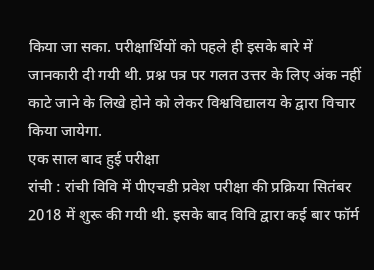किया जा सका. परीक्षार्थियों को पहले ही इसके बारे में जानकारी दी गयी थी. प्रश्न पत्र पर गलत उत्तर के लिए अंक नहीं काटे जाने के लिखे होने को लेकर विश्वविद्यालय के द्वारा विचार किया जायेगा.
एक साल बाद हुई परीक्षा
रांची : रांची विवि में पीएचडी प्रवेश परीक्षा की प्रक्रिया सितंबर 2018 में शुरू की गयी थी. इसके बाद विवि द्वारा कई बार फॉर्म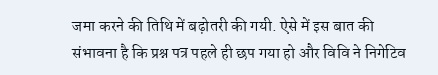जमा करने की तिथि में बढ़ोतरी की गयी. ऐसे में इस बात की संभावना है कि प्रश्न पत्र पहले ही छप गया हो और विवि ने निगेटिव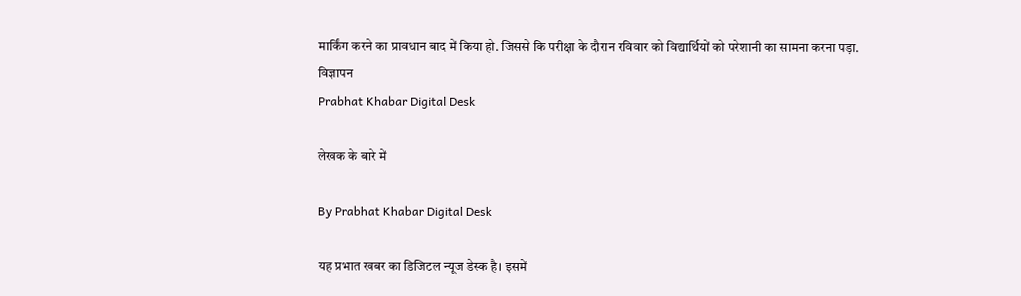मार्किंग करने का प्रावधान बाद में किया हो. जिससे कि परीक्षा के दौरान रविवार को विद्यार्थियों को परेशानी का सामना करना पड़ा.
विज्ञापन
Prabhat Khabar Digital Desk

लेखक के बारे में

By Prabhat Khabar Digital Desk

यह प्रभात खबर का डिजिटल न्यूज डेस्क है। इसमें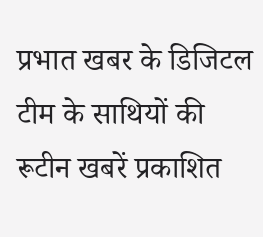प्रभात खबर के डिजिटल टीम के साथियों की रूटीन खबरें प्रकाशित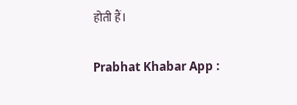होती हैं।

Prabhat Khabar App :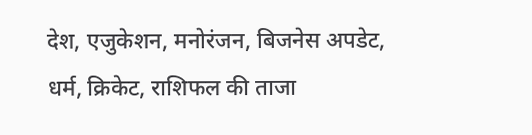देश, एजुकेशन, मनोरंजन, बिजनेस अपडेट, धर्म, क्रिकेट, राशिफल की ताजा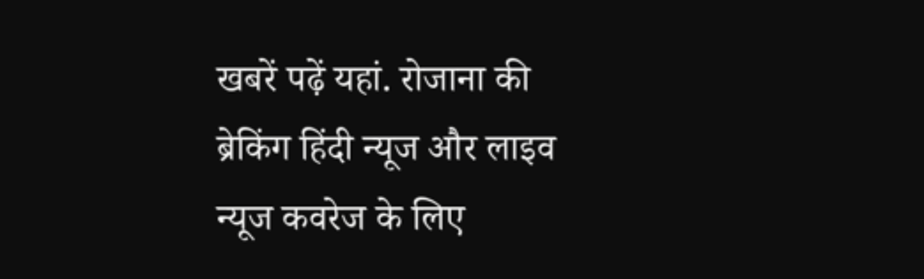खबरें पढ़ें यहां. रोजाना की ब्रेकिंग हिंदी न्यूज और लाइव न्यूज कवरेज के लिए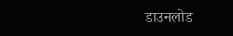डाउनलोड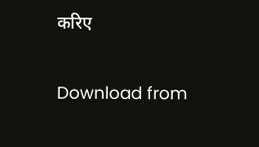करिए

Download from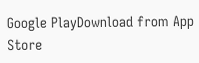Google PlayDownload from App Store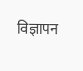विज्ञापन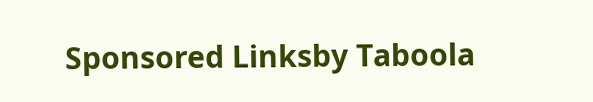Sponsored Linksby Taboola